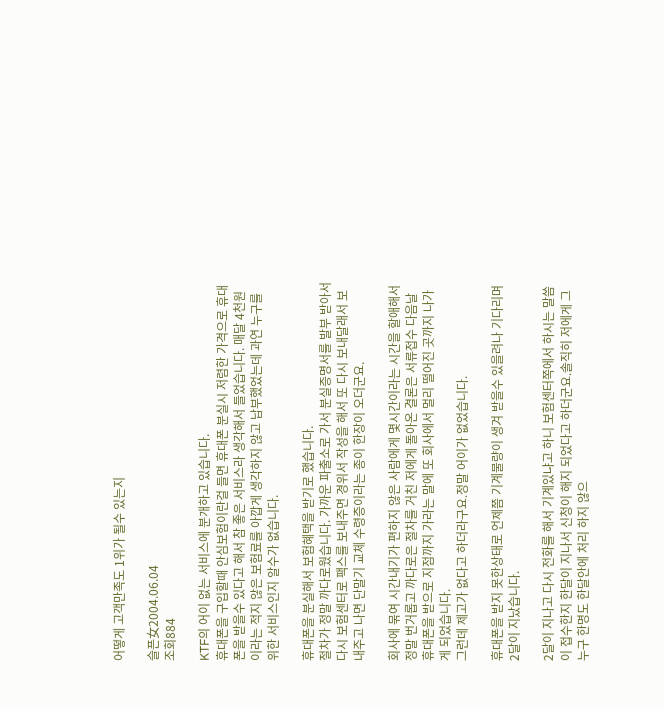어떻게 고객만족도 1위가 될수 있는지

슬픈女2004.06.04
조회884

KTF의 어이 없는 서비스에 분개하고 있습니다.
휴대폰을 구입할때 안심보험이란걸 들면 휴대폰 분실시 저렴한 가격으로 휴대폰을 받을수 있다고 해서 참 좋은 서비스라 생각해서 들었습니다. 매달 4천원이라는 적지 않은 보험료를 아깝게 생각하지 않고 납부했었는데 과연 누구를 위한 서비스인지 알수가 없습니다.

휴대폰을 분실해서 보험혜택을 받기로 했습니다.
절차가 정말 까다로웠습니다. 가까운 파출소로 가서 분실증명서를 발부 받아서 다시 보험센터로 팩스를 보내주면 경위서 작성을 해서 또 다시 보내달래서 보내주고 나면 단말기 교체 수령증이라는 종이 한장이 오더군요.

회사에 묶여 시간내기가 편하지 않은 사람에게 몇시간이라는 시간을 할애해서 정말 번거롭고 까다로은 절차를 거친 저에게 돌아온 결론은 서류접수 다음날 휴대폰을 받으로 지점까지 가라는 말에 또 회사에서 멀리 떨어진 곳까지 나가게 되었습니다.
그런데 제고가 없다고 하더라구요.정말 어이가 없었습니다.

휴대폰을 받지 못한상태로 언제쯤 기계물량이 생겨 받을수 있을려나 기다리며 2달이 지났습니다.

2달이 지나고 다시 전화를 해서 기계있냐고 하니 보험센터쪽에서 하시는 말씀이 접수한지 한달이 지나서 신청이 해지 되었다고 하더군요.솔직히 저에게 그누구 한명도 한달안에 처리 하지 않으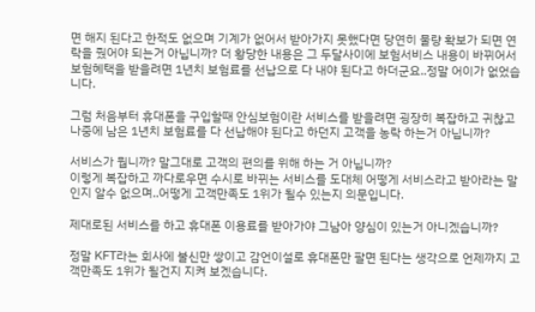면 해지 된다고 한적도 없으며 기계가 없어서 받아가지 못했다면 당연히 물량 확보가 되면 연락을 줬어야 되는거 아닙니까? 더 황당한 내용은 그 두달사이에 보험서비스 내용이 바뀌어서 보험혜택을 받을려면 1년치 보험료를 선납으로 다 내야 된다고 하더군요..정말 어이가 없었습니다.

그럼 처음부터 휴대폰을 구입할때 안심보험이란 서비스를 받을려면 굉장히 복잡하고 귀찮고 나중에 남은 1년치 보험료를 다 선납해야 된다고 하던지 고객을 농락 하는거 아닙니까?

서비스가 뭡니까? 말그대로 고객의 편의를 위해 하는 거 아닙니까?
이렇게 복잡하고 까다로우면 수시로 바뀌는 서비스를 도대체 어떻게 서비스라고 받아라는 말인지 알수 없으며..어떻게 고객만족도 1위가 될수 있는지 의문입니다.

제대로된 서비스를 하고 휴대폰 이용료를 받아가야 그남아 양심이 있는거 아니겠습니까?

정말 KFT라는 회사에 불신만 쌓이고 감언이설로 휴대폰만 팔면 된다는 생각으로 언제까지 고객만족도 1위가 될건지 지켜 보겠습니다.